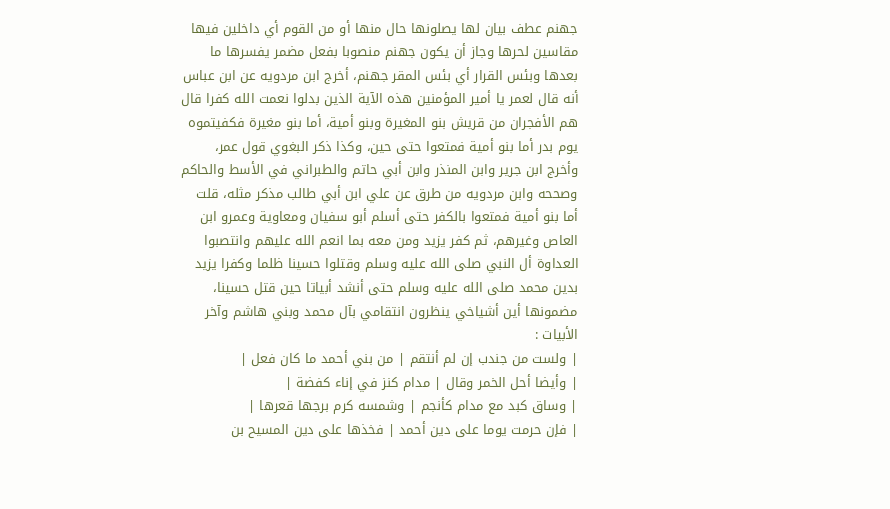جهنم عطف بيان لها يصلونها حال منها أو من القوم أي داخلين فيها مقاسين لحرها وجاز أن يكون جهنم منصوبا بفعل مضمر يفسرها ما بعدها وبئس القرار أي بئس المقر جهنم، أخرج ابن مردويه عن ابن عباس أنه قال لعمر يا أمير المؤمنين هذه الآية الذين بدلوا نعمت الله كفرا قال هم الأفجران من قريش بنو المغيرة وبنو أمية، أما بنو مغيرة فكفيتموه يوم بدر أما بنو أمية فمتعوا حتى حين، وكذا ذكر البغوي قول عمر، وأخرج ابن جرير وابن المنذر وابن أبي حاتم والطبراني في الأسط والحاكم وصححه وابن مردويه من طرق عن علي ابن أبي طالب مذكر مثله، قلت أما بنو أمية فمتعوا بالكفر حتى أسلم أبو سفيان ومعاوية وعمرو ابن العاص وغيرهم، ثم كفر يزيد ومن معه بما انعم الله عليهم وانتصبوا العداوة أل النبي صلى الله عليه وسلم وقتلوا حسينا ظلما وكفرا يزيد بدين محمد صلى الله عليه وسلم حتى أنشد أبياتا حين قتل حسينا، مضمونها أين أشياخي ينظرون انتقامي بآل محمد وبني هاشم وآخر الأبيات :
| ولست من جندب إن لم أنتقم | من بني أحمد ما كان فعل |
| وأيضا أحل الخمر وقال | مدام كنز في إناء كفضة |
| وساق كبد مع مدام كأنجم | وشمسه كرم برجها قعرها |
| فإن حرمت يوما على دين أحمد | فخذها على دين المسيح بن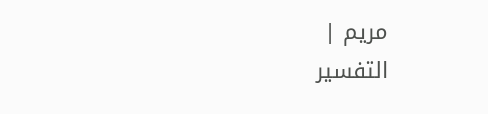مريم |
التفسير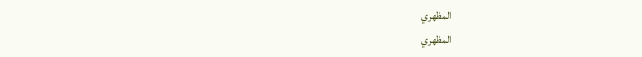المظهري
المظهري